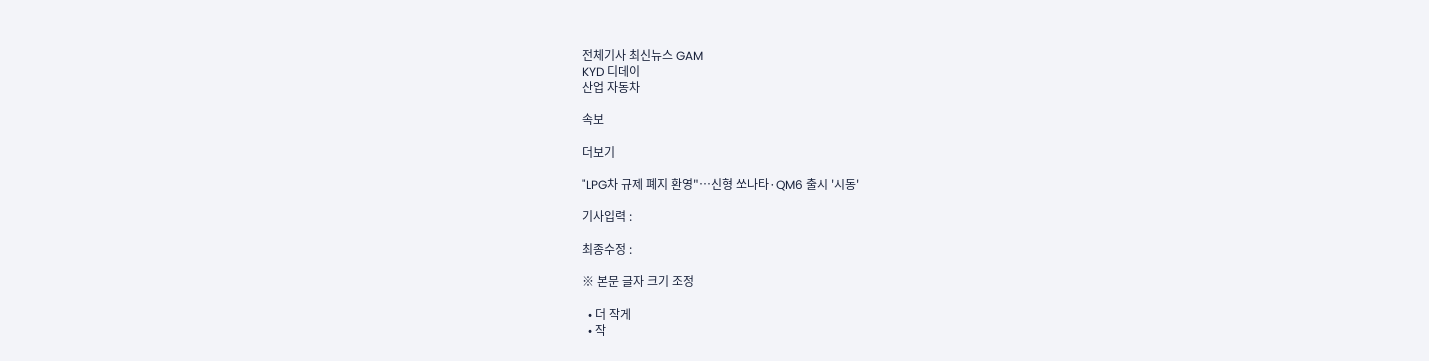전체기사 최신뉴스 GAM
KYD 디데이
산업 자동차

속보

더보기

"LPG차 규제 폐지 환영"…신형 쏘나타·QM6 출시 '시동'

기사입력 :

최종수정 :

※ 본문 글자 크기 조정

  • 더 작게
  • 작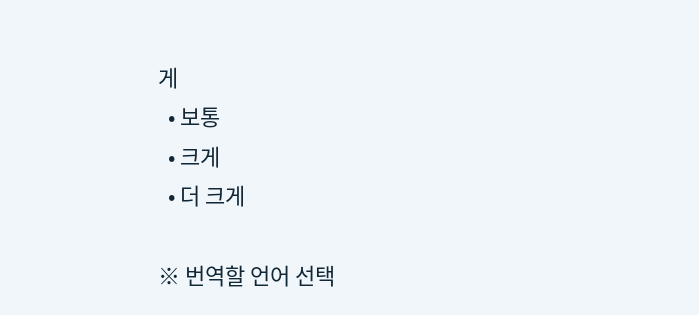게
  • 보통
  • 크게
  • 더 크게

※ 번역할 언어 선택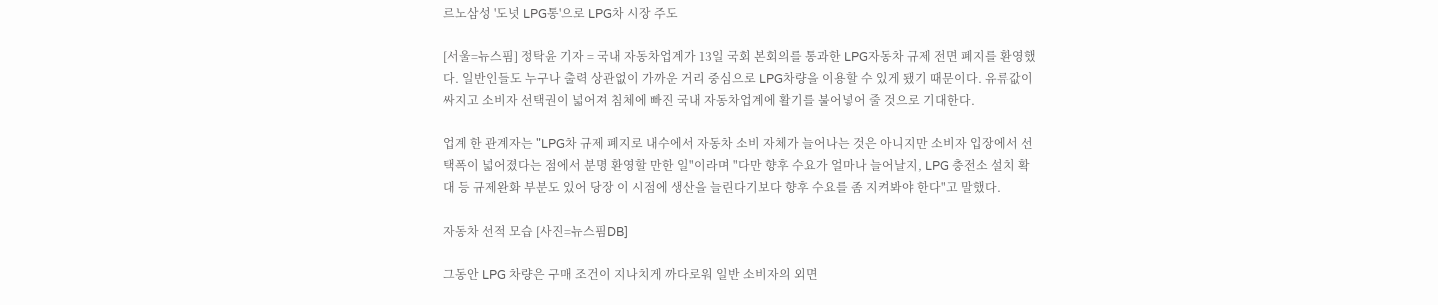르노삼성 '도넛 LPG통'으로 LPG차 시장 주도

[서울=뉴스핌] 정탁윤 기자 = 국내 자동차업계가 13일 국회 본회의를 통과한 LPG자동차 규제 전면 폐지를 환영했다. 일반인들도 누구나 출력 상관없이 가까운 거리 중심으로 LPG차량을 이용할 수 있게 됐기 때문이다. 유류값이 싸지고 소비자 선택권이 넓어져 침체에 빠진 국내 자동차업계에 활기를 불어넣어 줄 것으로 기대한다.

업계 한 관계자는 "LPG차 규제 폐지로 내수에서 자동차 소비 자체가 늘어나는 것은 아니지만 소비자 입장에서 선택폭이 넓어졌다는 점에서 분명 환영할 만한 일"이라며 "다만 향후 수요가 얼마나 늘어날지, LPG 충전소 설치 확대 등 규제완화 부분도 있어 당장 이 시점에 생산을 늘린다기보다 향후 수요를 좀 지켜봐야 한다"고 말했다.

자동차 선적 모습 [사진=뉴스핌DB]

그동안 LPG 차량은 구매 조건이 지나치게 까다로워 일반 소비자의 외면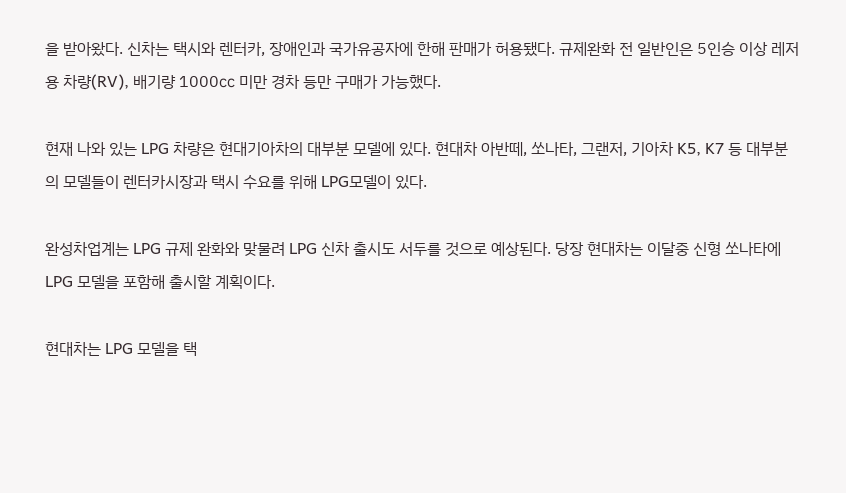을 받아왔다. 신차는 택시와 렌터카, 장애인과 국가유공자에 한해 판매가 허용됐다. 규제완화 전 일반인은 5인승 이상 레저용 차량(RV), 배기량 1000㏄ 미만 경차 등만 구매가 가능했다.

현재 나와 있는 LPG 차량은 현대기아차의 대부분 모델에 있다. 현대차 아반떼, 쏘나타, 그랜저, 기아차 K5, K7 등 대부분의 모델들이 렌터카시장과 택시 수요를 위해 LPG모델이 있다.

완성차업계는 LPG 규제 완화와 맞물려 LPG 신차 출시도 서두를 것으로 예상된다. 당장 현대차는 이달중 신형 쏘나타에 LPG 모델을 포함해 출시할 계획이다.

현대차는 LPG 모델을 택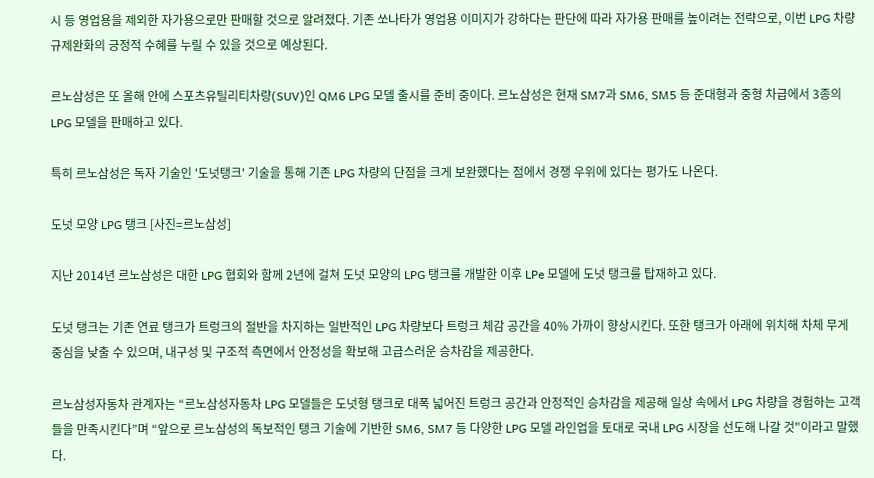시 등 영업용을 제외한 자가용으로만 판매할 것으로 알려졌다. 기존 쏘나타가 영업용 이미지가 강하다는 판단에 따라 자가용 판매를 높이려는 전략으로, 이번 LPG 차량 규제완화의 긍정적 수혜를 누릴 수 있을 것으로 예상된다.

르노삼성은 또 올해 안에 스포츠유틸리티차량(SUV)인 QM6 LPG 모델 출시를 준비 중이다. 르노삼성은 현재 SM7과 SM6, SM5 등 준대형과 중형 차급에서 3종의 LPG 모델을 판매하고 있다.

특히 르노삼성은 독자 기술인 '도넛탱크' 기술을 통해 기존 LPG 차량의 단점을 크게 보완했다는 점에서 경쟁 우위에 있다는 평가도 나온다.

도넛 모양 LPG 탱크 [사진=르노삼성]

지난 2014년 르노삼성은 대한 LPG 협회와 함께 2년에 걸쳐 도넛 모양의 LPG 탱크를 개발한 이후 LPe 모델에 도넛 탱크를 탑재하고 있다.

도넛 탱크는 기존 연료 탱크가 트렁크의 절반을 차지하는 일반적인 LPG 차량보다 트렁크 체감 공간을 40% 가까이 향상시킨다. 또한 탱크가 아래에 위치해 차체 무게 중심을 낮출 수 있으며, 내구성 및 구조적 측면에서 안정성을 확보해 고급스러운 승차감을 제공한다.

르노삼성자동차 관계자는 “르노삼성자동차 LPG 모델들은 도넛형 탱크로 대폭 넓어진 트렁크 공간과 안정적인 승차감을 제공해 일상 속에서 LPG 차량을 경험하는 고객들을 만족시킨다”며 “앞으로 르노삼성의 독보적인 탱크 기술에 기반한 SM6, SM7 등 다양한 LPG 모델 라인업을 토대로 국내 LPG 시장을 선도해 나갈 것"이라고 말했다.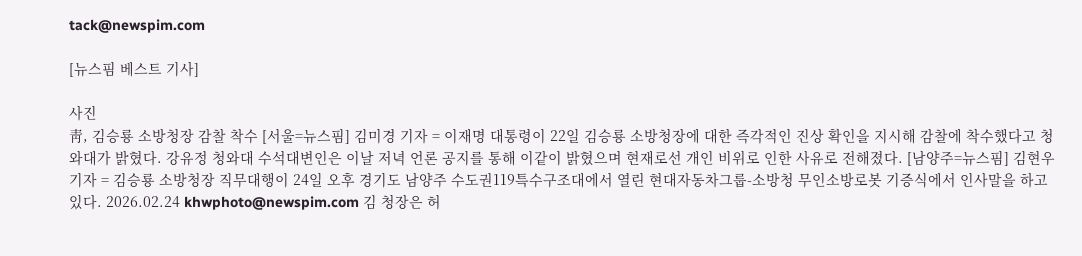tack@newspim.com

[뉴스핌 베스트 기사]

사진
靑, 김승룡 소방청장 감찰 착수 [서울=뉴스핌] 김미경 기자 = 이재명 대통령이 22일 김승룡 소방청장에 대한 즉각적인 진상 확인을 지시해 감찰에 착수했다고 청와대가 밝혔다. 강유정 청와대 수석대변인은 이날 저녁 언론 공지를 통해 이같이 밝혔으며 현재로선 개인 비위로 인한 사유로 전해졌다. [남양주=뉴스핌] 김현우 기자 = 김승룡 소방청장 직무대행이 24일 오후 경기도 남양주 수도권119특수구조대에서 열린 현대자동차그룹-소방청 무인소방로봇 기증식에서 인사말을 하고 있다. 2026.02.24 khwphoto@newspim.com 김 청장은 허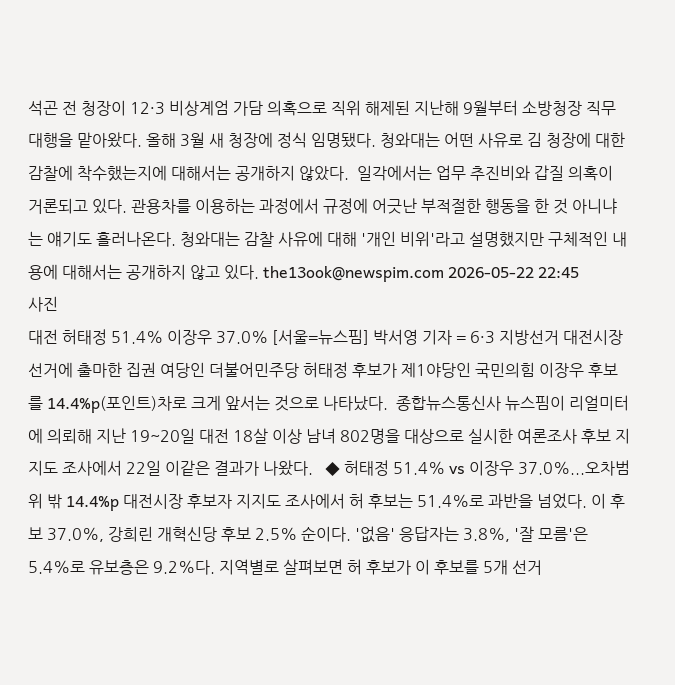석곤 전 청장이 12·3 비상계엄 가담 의혹으로 직위 해제된 지난해 9월부터 소방청장 직무대행을 맡아왔다. 올해 3월 새 청장에 정식 임명됐다. 청와대는 어떤 사유로 김 청장에 대한 감찰에 착수했는지에 대해서는 공개하지 않았다.  일각에서는 업무 추진비와 갑질 의혹이 거론되고 있다. 관용차를 이용하는 과정에서 규정에 어긋난 부적절한 행동을 한 것 아니냐는 얘기도 흘러나온다. 청와대는 감찰 사유에 대해 '개인 비위'라고 설명했지만 구체적인 내용에 대해서는 공개하지 않고 있다. the13ook@newspim.com 2026-05-22 22:45
사진
대전 허태정 51.4% 이장우 37.0% [서울=뉴스핌] 박서영 기자 = 6·3 지방선거 대전시장 선거에 출마한 집권 여당인 더불어민주당 허태정 후보가 제1야당인 국민의힘 이장우 후보를 14.4%p(포인트)차로 크게 앞서는 것으로 나타났다.  종합뉴스통신사 뉴스핌이 리얼미터에 의뢰해 지난 19~20일 대전 18살 이상 남녀 802명을 대상으로 실시한 여론조사 후보 지지도 조사에서 22일 이같은 결과가 나왔다.   ◆ 허태정 51.4% vs 이장우 37.0%...오차범위 밖 14.4%p 대전시장 후보자 지지도 조사에서 허 후보는 51.4%로 과반을 넘었다. 이 후보 37.0%, 강희린 개혁신당 후보 2.5% 순이다. '없음' 응답자는 3.8%, '잘 모름'은 5.4%로 유보층은 9.2%다. 지역별로 살펴보면 허 후보가 이 후보를 5개 선거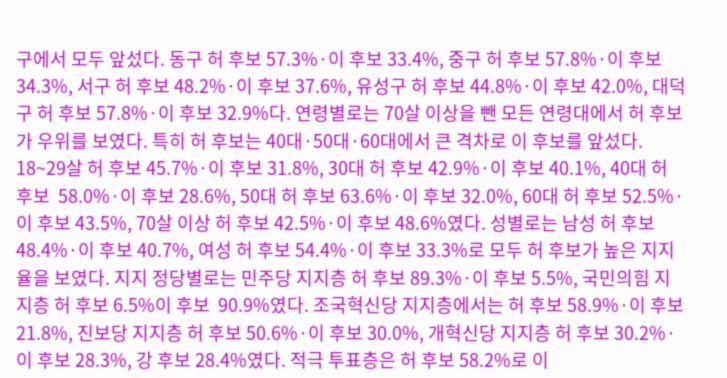구에서 모두 앞섰다. 동구 허 후보 57.3%·이 후보 33.4%, 중구 허 후보 57.8%·이 후보 34.3%, 서구 허 후보 48.2%·이 후보 37.6%, 유성구 허 후보 44.8%·이 후보 42.0%, 대덕구 허 후보 57.8%·이 후보 32.9%다. 연령별로는 70살 이상을 뺀 모든 연령대에서 허 후보가 우위를 보였다. 특히 허 후보는 40대·50대·60대에서 큰 격차로 이 후보를 앞섰다. 18~29살 허 후보 45.7%·이 후보 31.8%, 30대 허 후보 42.9%·이 후보 40.1%, 40대 허 후보  58.0%·이 후보 28.6%, 50대 허 후보 63.6%·이 후보 32.0%, 60대 허 후보 52.5%·이 후보 43.5%, 70살 이상 허 후보 42.5%·이 후보 48.6%였다. 성별로는 남성 허 후보 48.4%·이 후보 40.7%, 여성 허 후보 54.4%·이 후보 33.3%로 모두 허 후보가 높은 지지율을 보였다. 지지 정당별로는 민주당 지지층 허 후보 89.3%·이 후보 5.5%, 국민의힘 지지층 허 후보 6.5%이 후보  90.9%였다. 조국혁신당 지지층에서는 허 후보 58.9%·이 후보 21.8%, 진보당 지지층 허 후보 50.6%·이 후보 30.0%, 개혁신당 지지층 허 후보 30.2%·이 후보 28.3%, 강 후보 28.4%였다. 적극 투표층은 허 후보 58.2%로 이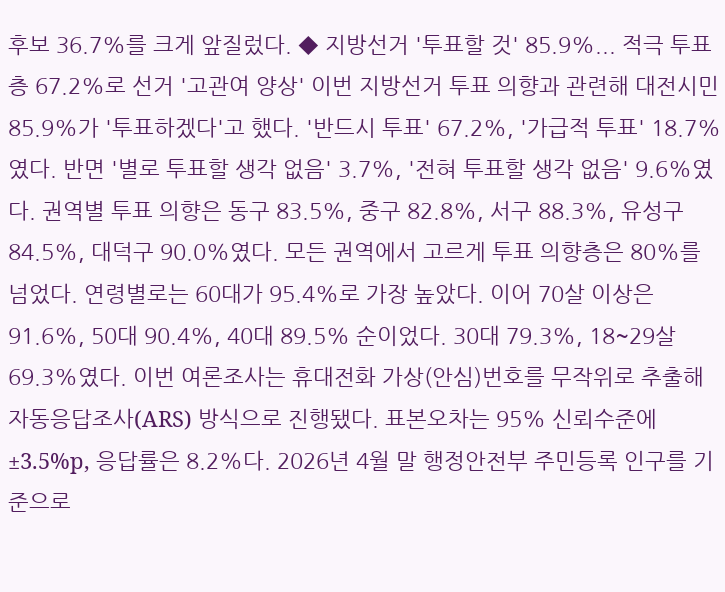후보 36.7%를 크게 앞질렀다. ◆ 지방선거 '투표할 것' 85.9%... 적극 투표층 67.2%로 선거 '고관여 양상' 이번 지방선거 투표 의향과 관련해 대전시민 85.9%가 '투표하겠다'고 했다. '반드시 투표' 67.2%, '가급적 투표' 18.7%였다. 반면 '별로 투표할 생각 없음' 3.7%, '전혀 투표할 생각 없음' 9.6%였다. 권역별 투표 의향은 동구 83.5%, 중구 82.8%, 서구 88.3%, 유성구 84.5%, 대덕구 90.0%였다. 모든 권역에서 고르게 투표 의향층은 80%를 넘었다. 연령별로는 60대가 95.4%로 가장 높았다. 이어 70살 이상은 91.6%, 50대 90.4%, 40대 89.5% 순이었다. 30대 79.3%, 18~29살 69.3%였다. 이번 여론조사는 휴대전화 가상(안심)번호를 무작위로 추출해 자동응답조사(ARS) 방식으로 진행됐다. 표본오차는 95% 신뢰수준에 ±3.5%p, 응답률은 8.2%다. 2026년 4월 말 행정안전부 주민등록 인구를 기준으로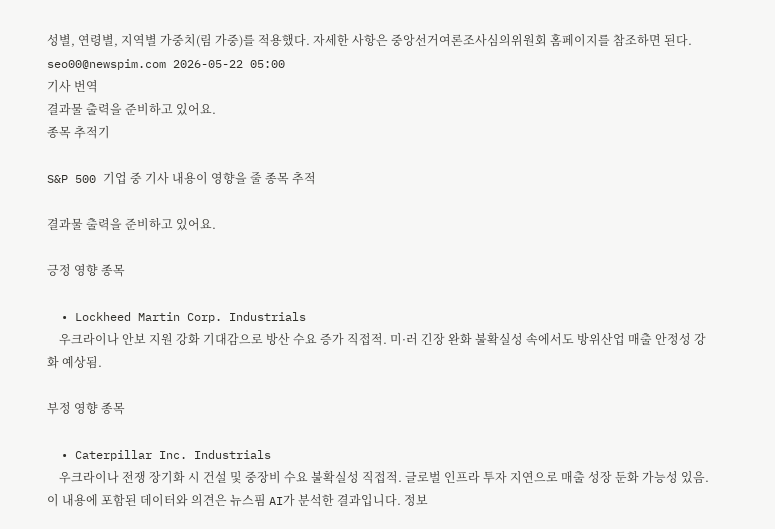성별, 연령별, 지역별 가중치(림 가중)를 적용했다. 자세한 사항은 중앙선거여론조사심의위원회 홈페이지를 참조하면 된다. seo00@newspim.com 2026-05-22 05:00
기사 번역
결과물 출력을 준비하고 있어요.
종목 추적기

S&P 500 기업 중 기사 내용이 영향을 줄 종목 추적

결과물 출력을 준비하고 있어요.

긍정 영향 종목

  • Lockheed Martin Corp. Industrials
    우크라이나 안보 지원 강화 기대감으로 방산 수요 증가 직접적. 미·러 긴장 완화 불확실성 속에서도 방위산업 매출 안정성 강화 예상됨.

부정 영향 종목

  • Caterpillar Inc. Industrials
    우크라이나 전쟁 장기화 시 건설 및 중장비 수요 불확실성 직접적. 글로벌 인프라 투자 지연으로 매출 성장 둔화 가능성 있음.
이 내용에 포함된 데이터와 의견은 뉴스핌 AI가 분석한 결과입니다. 정보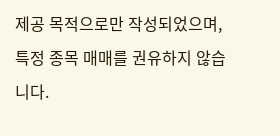제공 목적으로만 작성되었으며, 특정 종목 매매를 권유하지 않습니다.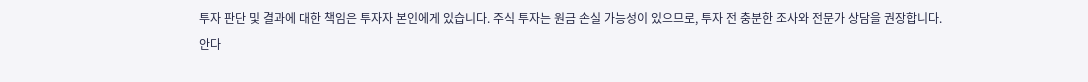투자 판단 및 결과에 대한 책임은 투자자 본인에게 있습니다. 주식 투자는 원금 손실 가능성이 있으므로, 투자 전 충분한 조사와 전문가 상담을 권장합니다.
안다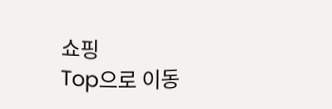쇼핑
Top으로 이동